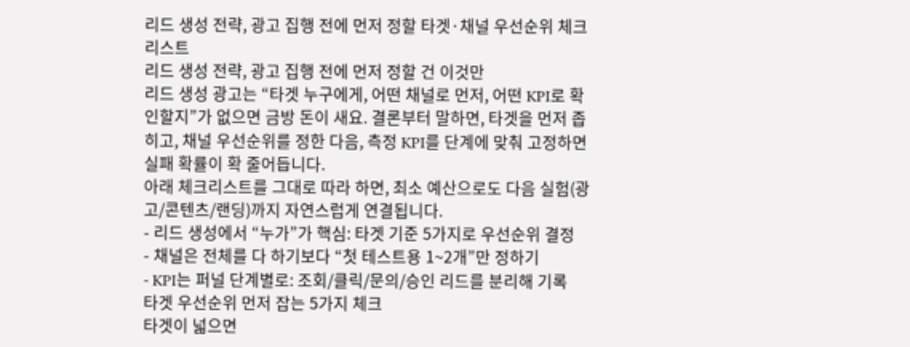리드 생성 전략, 광고 집행 전에 먼저 정할 타겟·채널 우선순위 체크리스트
리드 생성 전략, 광고 집행 전에 먼저 정할 건 이것만
리드 생성 광고는 “타겟 누구에게, 어떤 채널로 먼저, 어떤 KPI로 확인할지”가 없으면 금방 돈이 새요. 결론부터 말하면, 타겟을 먼저 좁히고, 채널 우선순위를 정한 다음, 측정 KPI를 단계에 맞춰 고정하면 실패 확률이 확 줄어듭니다.
아래 체크리스트를 그대로 따라 하면, 최소 예산으로도 다음 실험(광고/콘텐츠/랜딩)까지 자연스럽게 연결됩니다.
- 리드 생성에서 “누가”가 핵심: 타겟 기준 5가지로 우선순위 결정
- 채널은 전체를 다 하기보다 “첫 테스트용 1~2개”만 정하기
- KPI는 퍼널 단계별로: 조회/클릭/문의/승인 리드를 분리해 기록
타겟 우선순위 먼저 잡는 5가지 체크
타겟이 넓으면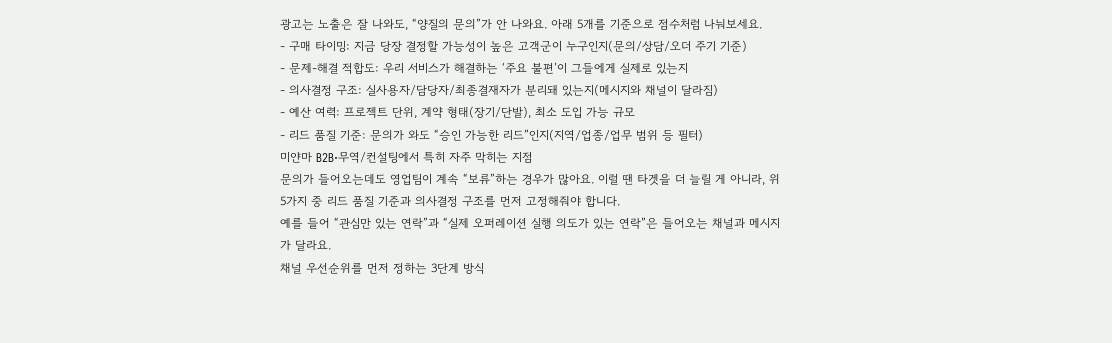광고는 노출은 잘 나와도, “양질의 문의”가 안 나와요. 아래 5개를 기준으로 점수처럼 나눠보세요.
- 구매 타이밍: 지금 당장 결정할 가능성이 높은 고객군이 누구인지(문의/상담/오더 주기 기준)
- 문제-해결 적합도: 우리 서비스가 해결하는 ‘주요 불편’이 그들에게 실제로 있는지
- 의사결정 구조: 실사용자/담당자/최종결재자가 분리돼 있는지(메시지와 채널이 달라짐)
- 예산 여력: 프로젝트 단위, 계약 형태(장기/단발), 최소 도입 가능 규모
- 리드 품질 기준: 문의가 와도 “승인 가능한 리드”인지(지역/업종/업무 범위 등 필터)
미얀마 B2B·무역/컨설팅에서 특히 자주 막히는 지점
문의가 들어오는데도 영업팀이 계속 “보류”하는 경우가 많아요. 이럴 땐 타겟을 더 늘릴 게 아니라, 위 5가지 중 리드 품질 기준과 의사결정 구조를 먼저 고정해줘야 합니다.
예를 들어 “관심만 있는 연락”과 “실제 오퍼레이션 실행 의도가 있는 연락”은 들어오는 채널과 메시지가 달라요.
채널 우선순위를 먼저 정하는 3단계 방식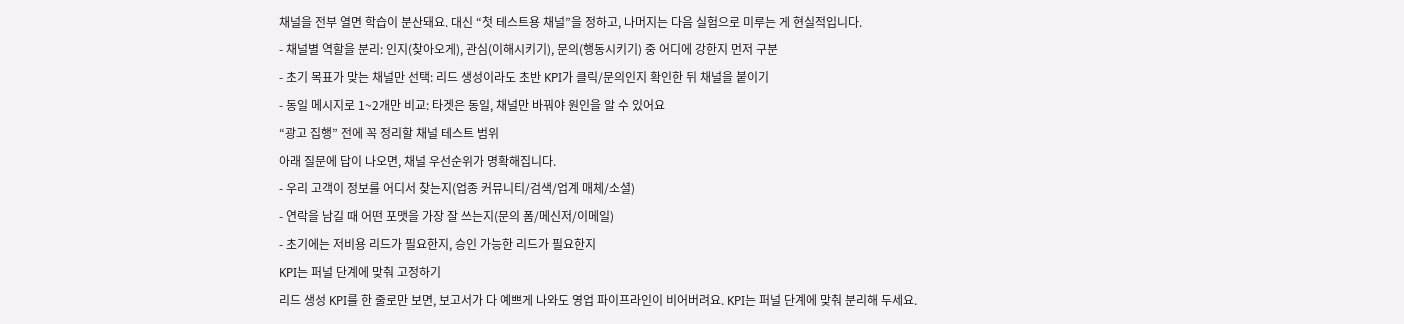채널을 전부 열면 학습이 분산돼요. 대신 “첫 테스트용 채널”을 정하고, 나머지는 다음 실험으로 미루는 게 현실적입니다.
- 채널별 역할을 분리: 인지(찾아오게), 관심(이해시키기), 문의(행동시키기) 중 어디에 강한지 먼저 구분
- 초기 목표가 맞는 채널만 선택: 리드 생성이라도 초반 KPI가 클릭/문의인지 확인한 뒤 채널을 붙이기
- 동일 메시지로 1~2개만 비교: 타겟은 동일, 채널만 바꿔야 원인을 알 수 있어요
“광고 집행” 전에 꼭 정리할 채널 테스트 범위
아래 질문에 답이 나오면, 채널 우선순위가 명확해집니다.
- 우리 고객이 정보를 어디서 찾는지(업종 커뮤니티/검색/업계 매체/소셜)
- 연락을 남길 때 어떤 포맷을 가장 잘 쓰는지(문의 폼/메신저/이메일)
- 초기에는 저비용 리드가 필요한지, 승인 가능한 리드가 필요한지
KPI는 퍼널 단계에 맞춰 고정하기
리드 생성 KPI를 한 줄로만 보면, 보고서가 다 예쁘게 나와도 영업 파이프라인이 비어버려요. KPI는 퍼널 단계에 맞춰 분리해 두세요.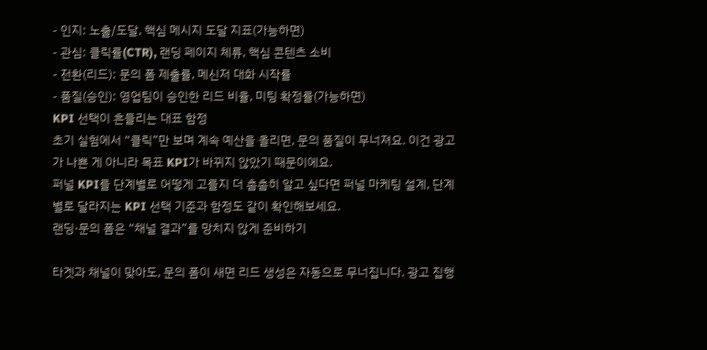- 인지: 노출/도달, 핵심 메시지 도달 지표(가능하면)
- 관심: 클릭률(CTR), 랜딩 페이지 체류, 핵심 콘텐츠 소비
- 전환(리드): 문의 폼 제출률, 메신저 대화 시작률
- 품질(승인): 영업팀이 승인한 리드 비율, 미팅 확정률(가능하면)
KPI 선택이 흔들리는 대표 함정
초기 실험에서 “클릭”만 보며 계속 예산을 올리면, 문의 품질이 무너져요. 이건 광고가 나쁜 게 아니라 목표 KPI가 바뀌지 않았기 때문이에요.
퍼널 KPI를 단계별로 어떻게 고를지 더 촘촘히 알고 싶다면 퍼널 마케팅 설계, 단계별로 달라지는 KPI 선택 기준과 함정도 같이 확인해보세요.
랜딩·문의 폼은 “채널 결과”를 망치지 않게 준비하기

타겟과 채널이 맞아도, 문의 폼이 새면 리드 생성은 자동으로 무너집니다. 광고 집행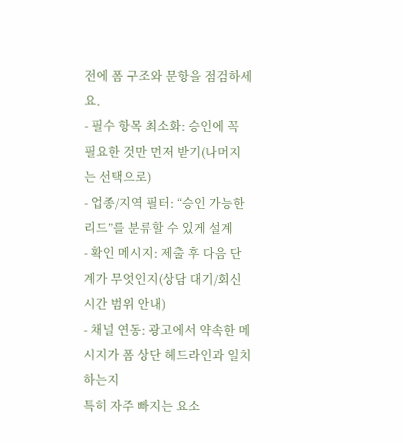전에 폼 구조와 문항을 점검하세요.
- 필수 항목 최소화: 승인에 꼭 필요한 것만 먼저 받기(나머지는 선택으로)
- 업종/지역 필터: “승인 가능한 리드”를 분류할 수 있게 설계
- 확인 메시지: 제출 후 다음 단계가 무엇인지(상담 대기/회신 시간 범위 안내)
- 채널 연동: 광고에서 약속한 메시지가 폼 상단 헤드라인과 일치하는지
특히 자주 빠지는 요소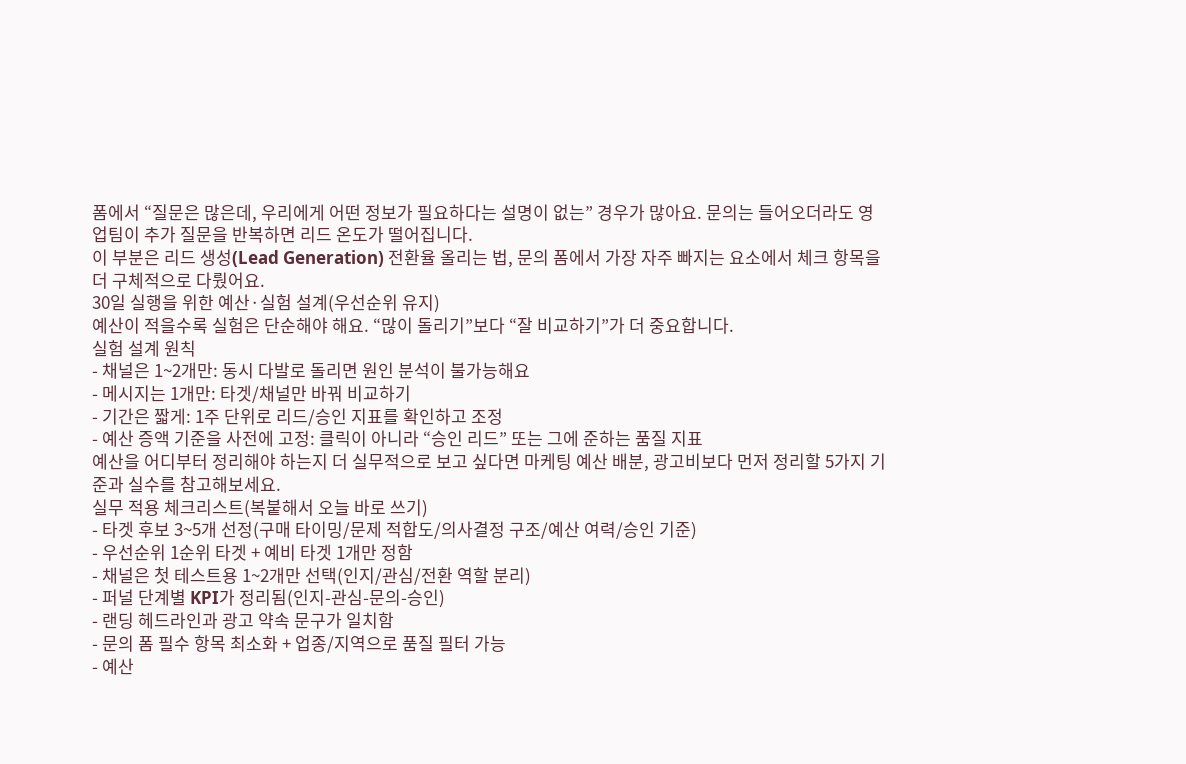폼에서 “질문은 많은데, 우리에게 어떤 정보가 필요하다는 설명이 없는” 경우가 많아요. 문의는 들어오더라도 영업팀이 추가 질문을 반복하면 리드 온도가 떨어집니다.
이 부분은 리드 생성(Lead Generation) 전환율 올리는 법, 문의 폼에서 가장 자주 빠지는 요소에서 체크 항목을 더 구체적으로 다뤘어요.
30일 실행을 위한 예산·실험 설계(우선순위 유지)
예산이 적을수록 실험은 단순해야 해요. “많이 돌리기”보다 “잘 비교하기”가 더 중요합니다.
실험 설계 원칙
- 채널은 1~2개만: 동시 다발로 돌리면 원인 분석이 불가능해요
- 메시지는 1개만: 타겟/채널만 바꿔 비교하기
- 기간은 짧게: 1주 단위로 리드/승인 지표를 확인하고 조정
- 예산 증액 기준을 사전에 고정: 클릭이 아니라 “승인 리드” 또는 그에 준하는 품질 지표
예산을 어디부터 정리해야 하는지 더 실무적으로 보고 싶다면 마케팅 예산 배분, 광고비보다 먼저 정리할 5가지 기준과 실수를 참고해보세요.
실무 적용 체크리스트(복붙해서 오늘 바로 쓰기)
- 타겟 후보 3~5개 선정(구매 타이밍/문제 적합도/의사결정 구조/예산 여력/승인 기준)
- 우선순위 1순위 타겟 + 예비 타겟 1개만 정함
- 채널은 첫 테스트용 1~2개만 선택(인지/관심/전환 역할 분리)
- 퍼널 단계별 KPI가 정리됨(인지-관심-문의-승인)
- 랜딩 헤드라인과 광고 약속 문구가 일치함
- 문의 폼 필수 항목 최소화 + 업종/지역으로 품질 필터 가능
- 예산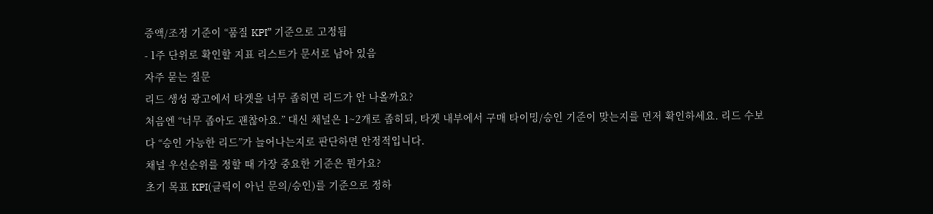증액/조정 기준이 “품질 KPI” 기준으로 고정됨
- 1주 단위로 확인할 지표 리스트가 문서로 남아 있음
자주 묻는 질문
리드 생성 광고에서 타겟을 너무 좁히면 리드가 안 나올까요?
처음엔 “너무 좁아도 괜찮아요.” 대신 채널은 1~2개로 좁히되, 타겟 내부에서 구매 타이밍/승인 기준이 맞는지를 먼저 확인하세요. 리드 수보다 “승인 가능한 리드”가 늘어나는지로 판단하면 안정적입니다.
채널 우선순위를 정할 때 가장 중요한 기준은 뭔가요?
초기 목표 KPI(클릭이 아닌 문의/승인)를 기준으로 정하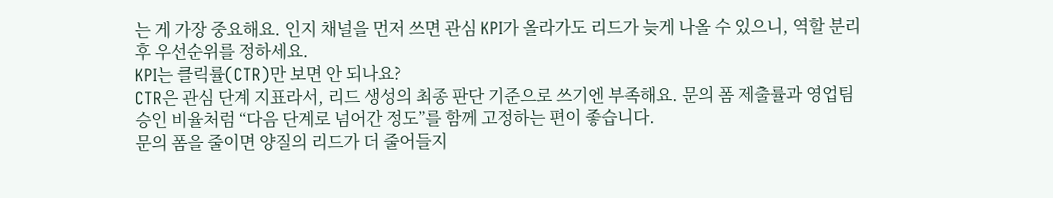는 게 가장 중요해요. 인지 채널을 먼저 쓰면 관심 KPI가 올라가도 리드가 늦게 나올 수 있으니, 역할 분리 후 우선순위를 정하세요.
KPI는 클릭률(CTR)만 보면 안 되나요?
CTR은 관심 단계 지표라서, 리드 생성의 최종 판단 기준으로 쓰기엔 부족해요. 문의 폼 제출률과 영업팀 승인 비율처럼 “다음 단계로 넘어간 정도”를 함께 고정하는 편이 좋습니다.
문의 폼을 줄이면 양질의 리드가 더 줄어들지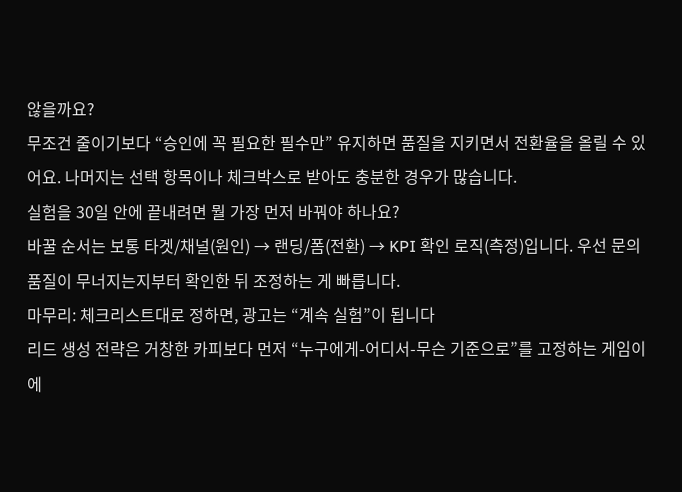않을까요?
무조건 줄이기보다 “승인에 꼭 필요한 필수만” 유지하면 품질을 지키면서 전환율을 올릴 수 있어요. 나머지는 선택 항목이나 체크박스로 받아도 충분한 경우가 많습니다.
실험을 30일 안에 끝내려면 뭘 가장 먼저 바꿔야 하나요?
바꿀 순서는 보통 타겟/채널(원인) → 랜딩/폼(전환) → KPI 확인 로직(측정)입니다. 우선 문의 품질이 무너지는지부터 확인한 뒤 조정하는 게 빠릅니다.
마무리: 체크리스트대로 정하면, 광고는 “계속 실험”이 됩니다
리드 생성 전략은 거창한 카피보다 먼저 “누구에게-어디서-무슨 기준으로”를 고정하는 게임이에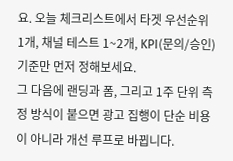요. 오늘 체크리스트에서 타겟 우선순위 1개, 채널 테스트 1~2개, KPI(문의/승인) 기준만 먼저 정해보세요.
그 다음에 랜딩과 폼, 그리고 1주 단위 측정 방식이 붙으면 광고 집행이 단순 비용이 아니라 개선 루프로 바뀝니다.